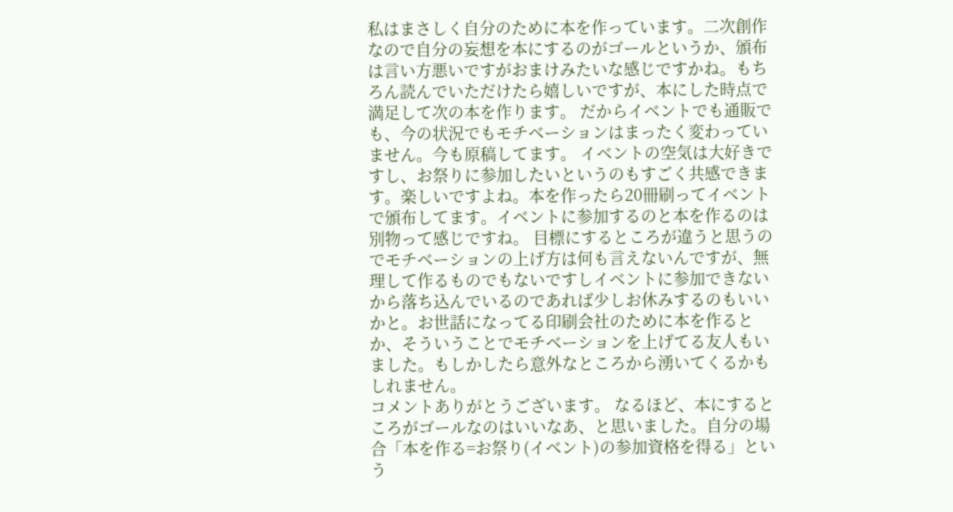私はまさしく自分のために本を作っています。二次創作なので自分の妄想を本にするのがゴールというか、頒布は言い方悪いですがおまけみたいな感じですかね。もちろん読んでいただけたら嬉しいですが、本にした時点で満足して次の本を作ります。 だからイベントでも通販でも、今の状況でもモチベーションはまったく変わっていません。今も原稿してます。 イベントの空気は大好きですし、お祭りに参加したいというのもすごく共感できます。楽しいですよね。本を作ったら20冊刷ってイベントで頒布してます。イベントに参加するのと本を作るのは別物って感じですね。 目標にするところが違うと思うのでモチベーションの上げ方は何も言えないんですが、無理して作るものでもないですしイベントに参加できないから落ち込んでいるのであれば少しお休みするのもいいかと。お世話になってる印刷会社のために本を作るとか、そういうことでモチベーションを上げてる友人もいました。もしかしたら意外なところから湧いてくるかもしれません。
コメントありがとうございます。 なるほど、本にするところがゴールなのはいいなあ、と思いました。自分の場合「本を作る=お祭り(イベント)の参加資格を得る」という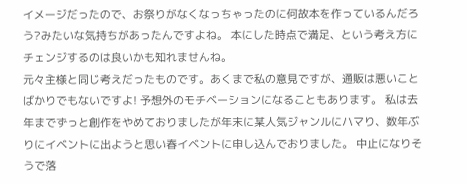イメージだったので、お祭りがなくなっちゃったのに何故本を作っているんだろう?みたいな気持ちがあったんですよね。 本にした時点で満足、という考え方にチェンジするのは良いかも知れませんね。
元々主様と同じ考えだったものです。あくまで私の意見ですが、通販は悪いことばかりでもないですよ! 予想外のモチベーションになることもあります。 私は去年までずっと創作をやめておりましたが年末に某人気ジャンルにハマり、数年ぶりにイベントに出ようと思い春イベントに申し込んでおりました。 中止になりそうで落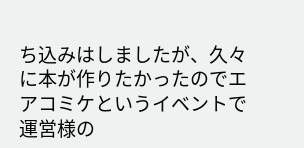ち込みはしましたが、久々に本が作りたかったのでエアコミケというイベントで運営様の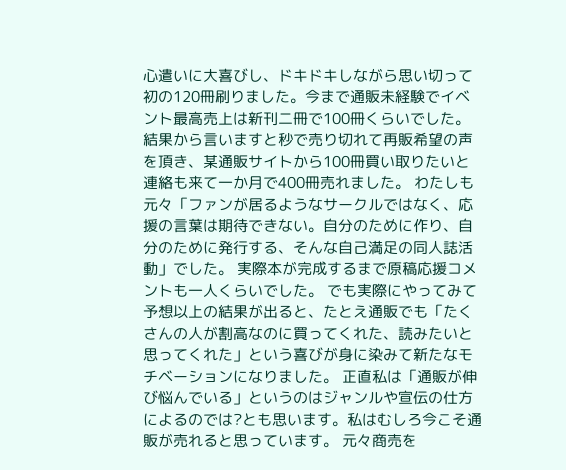心遣いに大喜びし、ドキドキしながら思い切って初の120冊刷りました。今まで通販未経験でイベント最高売上は新刊二冊で100冊くらいでした。 結果から言いますと秒で売り切れて再販希望の声を頂き、某通販サイトから100冊買い取りたいと連絡も来て一か月で400冊売れました。 わたしも元々「ファンが居るようなサークルではなく、応援の言葉は期待できない。自分のために作り、自分のために発行する、そんな自己満足の同人誌活動」でした。 実際本が完成するまで原稿応援コメントも一人くらいでした。 でも実際にやってみて予想以上の結果が出ると、たとえ通販でも「たくさんの人が割高なのに買ってくれた、読みたいと思ってくれた」という喜びが身に染みて新たなモチベーションになりました。 正直私は「通販が伸び悩んでいる」というのはジャンルや宣伝の仕方によるのでは?とも思います。私はむしろ今こそ通販が売れると思っています。 元々商売を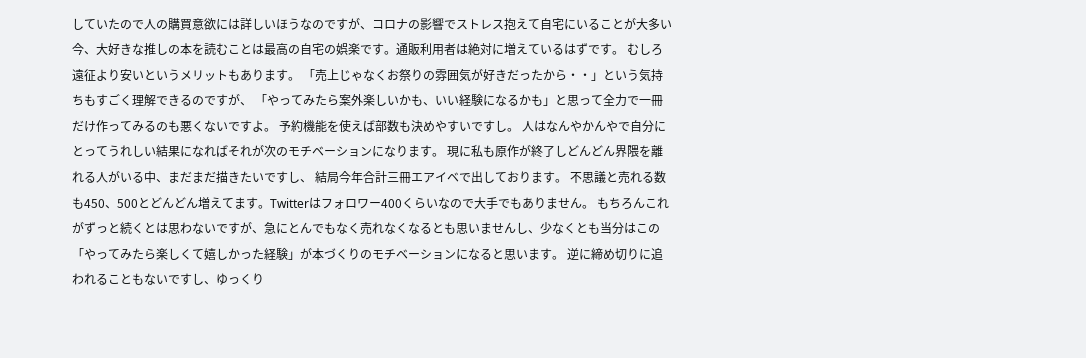していたので人の購買意欲には詳しいほうなのですが、コロナの影響でストレス抱えて自宅にいることが大多い今、大好きな推しの本を読むことは最高の自宅の娯楽です。通販利用者は絶対に増えているはずです。 むしろ遠征より安いというメリットもあります。 「売上じゃなくお祭りの雰囲気が好きだったから・・」という気持ちもすごく理解できるのですが、 「やってみたら案外楽しいかも、いい経験になるかも」と思って全力で一冊だけ作ってみるのも悪くないですよ。 予約機能を使えば部数も決めやすいですし。 人はなんやかんやで自分にとってうれしい結果になればそれが次のモチベーションになります。 現に私も原作が終了しどんどん界隈を離れる人がいる中、まだまだ描きたいですし、 結局今年合計三冊エアイベで出しております。 不思議と売れる数も450、500とどんどん増えてます。Twitterはフォロワー400くらいなので大手でもありません。 もちろんこれがずっと続くとは思わないですが、急にとんでもなく売れなくなるとも思いませんし、少なくとも当分はこの「やってみたら楽しくて嬉しかった経験」が本づくりのモチベーションになると思います。 逆に締め切りに追われることもないですし、ゆっくり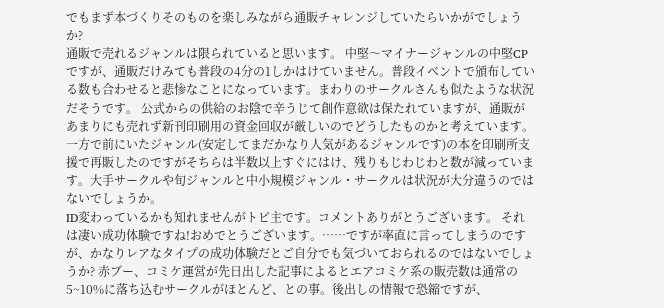でもまず本づくりそのものを楽しみながら通販チャレンジしていたらいかがでしょうか?
通販で売れるジャンルは限られていると思います。 中堅〜マイナージャンルの中堅CPですが、通販だけみても普段の4分の1しかはけていません。普段イベントで頒布している数も合わせると悲惨なことになっています。まわりのサークルさんも似たような状況だそうです。 公式からの供給のお陰で辛うじて創作意欲は保たれていますが、通販があまりにも売れず新刊印刷用の資金回収が厳しいのでどうしたものかと考えています。 一方で前にいたジャンル(安定してまだかなり人気があるジャンルです)の本を印刷所支援で再販したのですがそちらは半数以上すぐにはけ、残りもじわじわと数が減っています。大手サークルや旬ジャンルと中小規模ジャンル・サークルは状況が大分違うのではないでしょうか。
ID変わっているかも知れませんがトピ主です。コメントありがとうございます。 それは凄い成功体験ですね!おめでとうございます。……ですが率直に言ってしまうのですが、かなりレアなタイプの成功体験だとご自分でも気づいておられるのではないでしょうか? 赤ブー、コミケ運営が先日出した記事によるとエアコミケ系の販売数は通常の5~10%に落ち込むサークルがほとんど、との事。後出しの情報で恐縮ですが、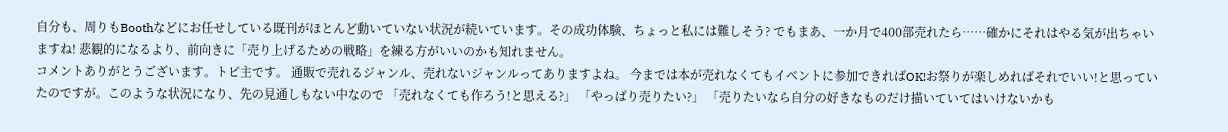自分も、周りもBoothなどにお任せしている既刊がほとんど動いていない状況が続いています。その成功体験、ちょっと私には難しそう? でもまあ、一か月で400部売れたら……確かにそれはやる気が出ちゃいますね! 悲観的になるより、前向きに「売り上げるための戦略」を練る方がいいのかも知れません。
コメントありがとうございます。トピ主です。 通販で売れるジャンル、売れないジャンルってありますよね。 今までは本が売れなくてもイベントに参加できればOK!お祭りが楽しめればそれでいい!と思っていたのですが。このような状況になり、先の見通しもない中なので 「売れなくても作ろう!と思える?」 「やっぱり売りたい?」 「売りたいなら自分の好きなものだけ描いていてはいけないかも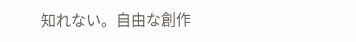知れない。自由な創作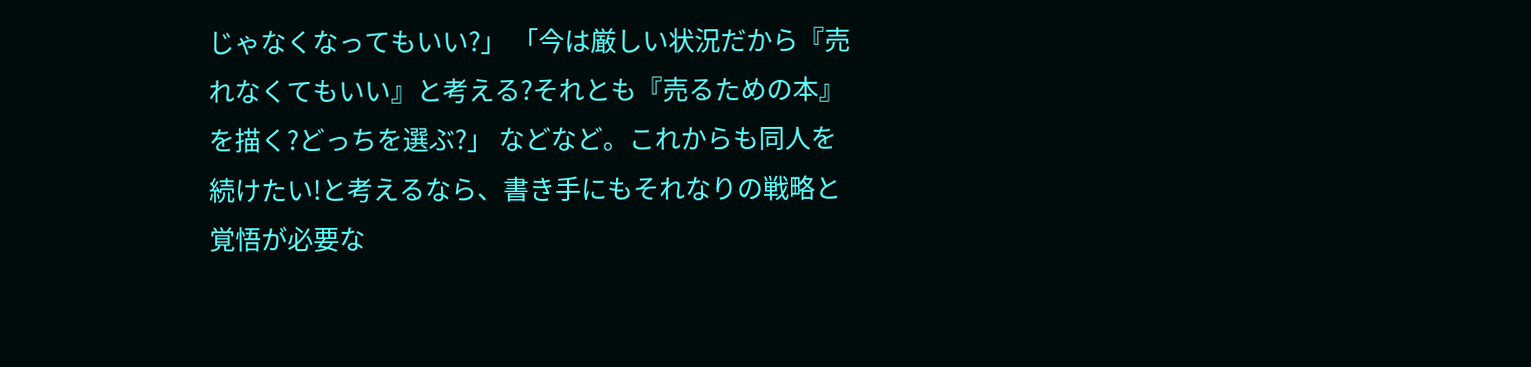じゃなくなってもいい?」 「今は厳しい状況だから『売れなくてもいい』と考える?それとも『売るための本』を描く?どっちを選ぶ?」 などなど。これからも同人を続けたい!と考えるなら、書き手にもそれなりの戦略と覚悟が必要な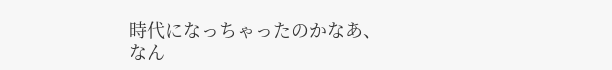時代になっちゃったのかなあ、なん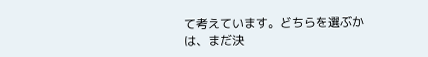て考えています。どちらを選ぶかは、まだ決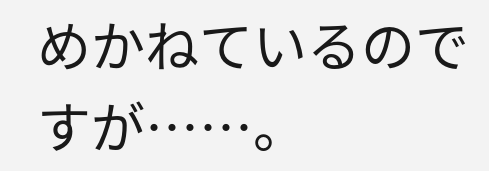めかねているのですが……。